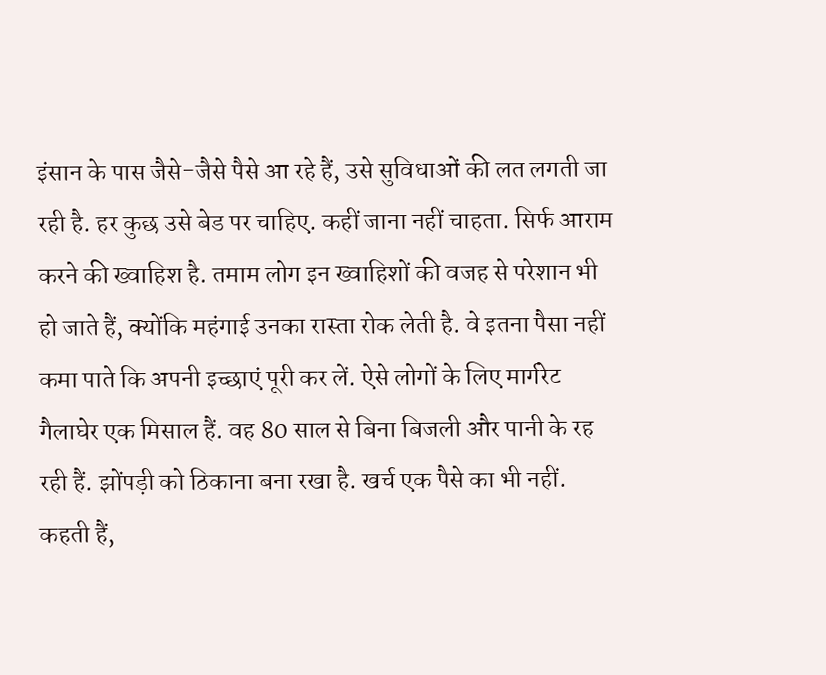इंसान के पास जैसे-जैसे पैसे आ रहे हैं, उसे सुविधाओं की लत लगती जा रही है. हर कुछ उसे बेड पर चाहिए. कहीं जाना नहीं चाहता. सिर्फ आराम करने की ख्वाहिश है. तमाम लोग इन ख्वाहिशों की वजह से परेशान भी हो जाते हैं, क्योंकि महंगाई उनका रास्ता रोक लेती है. वे इतना पैसा नहीं कमा पाते कि अपनी इच्छाएं पूरी कर लें. ऐसे लोगों के लिए मार्गरेट गैलाघेर एक मिसाल हैं. वह 80 साल से बिना बिजली और पानी के रह रही हैं. झोंपड़ी को ठिकाना बना रखा है. खर्च एक पैसे का भी नहीं. कहती हैं,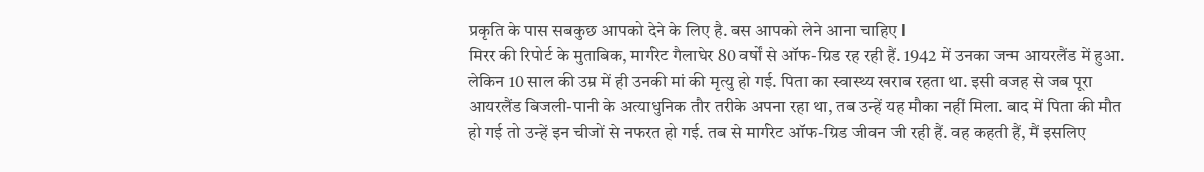प्रकृति के पास सबकुछ आपको देने के लिए है. बस आपको लेने आना चाहिए l
मिरर की रिपोर्ट के मुताबिक, मार्गरेट गैलाघेर 80 वर्षों से ऑफ-ग्रिड रह रही हैं. 1942 में उनका जन्म आयरलैंड में हुआ. लेकिन 10 साल की उम्र में ही उनकी मां की मृत्यु हो गई. पिता का स्वास्थ्य खराब रहता था. इसी वजह से जब पूरा आयरलैंड बिजली-पानी के अत्याधुनिक तौर तरीके अपना रहा था, तब उन्हें यह मौका नहीं मिला. बाद में पिता की मौत हो गई तो उन्हें इन चीजों से नफरत हो गई. तब से मार्गरेट ऑफ-ग्रिड जीवन जी रही हैं. वह कहती हैं, मैं इसलिए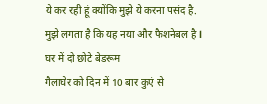ये कर रही हूं क्योंकि मुझे ये करना पसंद है. मुझे लगता है कि यह नया और फैशनेबल है l
घर में दो छोटे बेडरूम
गैलाघेर को दिन में 10 बार कुएं से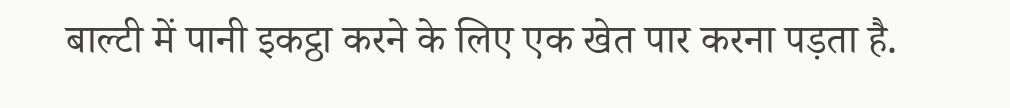बाल्टी में पानी इकट्ठा करने के लिए एक खेत पार करना पड़ता है.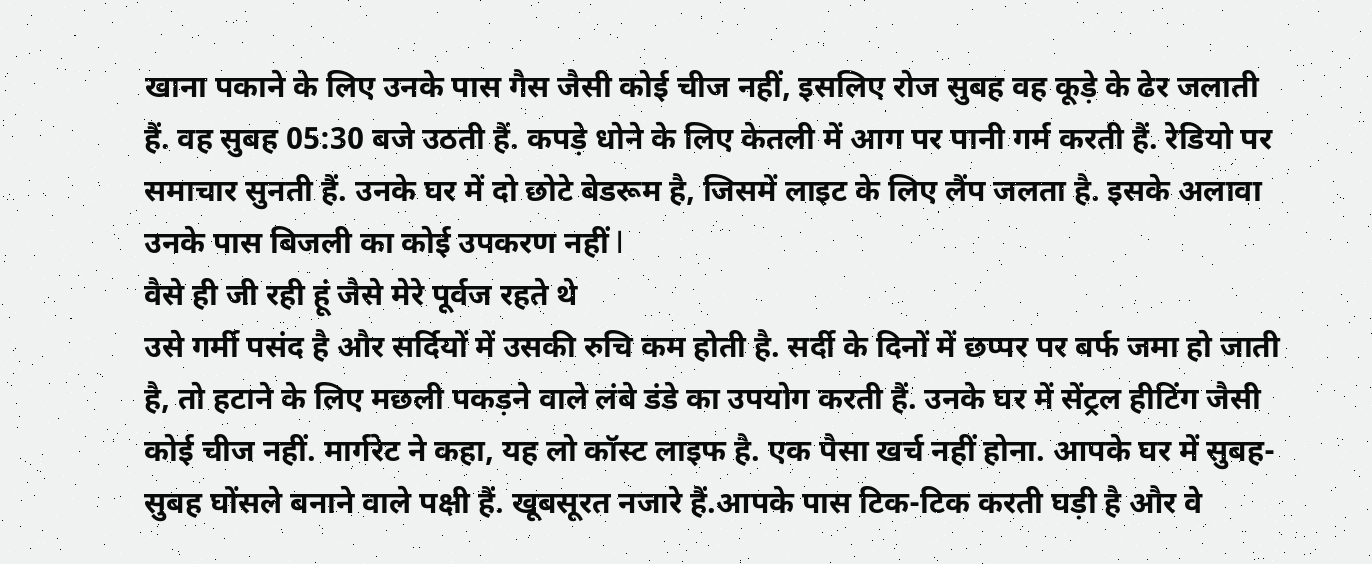खाना पकाने के लिए उनके पास गैस जैसी कोई चीज नहीं, इसलिए रोज सुबह वह कूड़े के ढेर जलाती हैं. वह सुबह 05:30 बजे उठती हैं. कपड़े धोने के लिए केतली में आग पर पानी गर्म करती हैं. रेडियो पर समाचार सुनती हैं. उनके घर में दो छोटे बेडरूम है, जिसमें लाइट के लिए लैंप जलता है. इसके अलावा उनके पास बिजली का कोई उपकरण नहीं l
वैसे ही जी रही हूं जैसे मेरे पूर्वज रहते थे
उसे गर्मी पसंद है और सर्दियों में उसकी रुचि कम होती है. सर्दी के दिनों में छप्पर पर बर्फ जमा हो जाती है, तो हटाने के लिए मछली पकड़ने वाले लंबे डंडे का उपयोग करती हैं. उनके घर में सेंट्रल हीटिंग जैसी कोई चीज नहीं. मार्गरेट ने कहा, यह लो कॉस्ट लाइफ है. एक पैसा खर्च नहीं होना. आपके घर में सुबह-सुबह घोंसले बनाने वाले पक्षी हैं. खूबसूरत नजारे हैं.आपके पास टिक-टिक करती घड़ी है और वे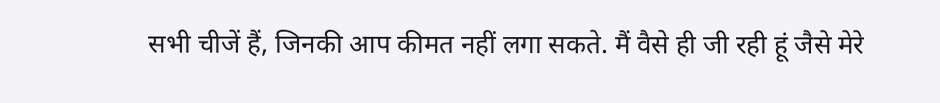सभी चीजें हैं, जिनकी आप कीमत नहीं लगा सकते. मैं वैसे ही जी रही हूं जैसे मेरे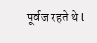पूर्वज रहते थे l